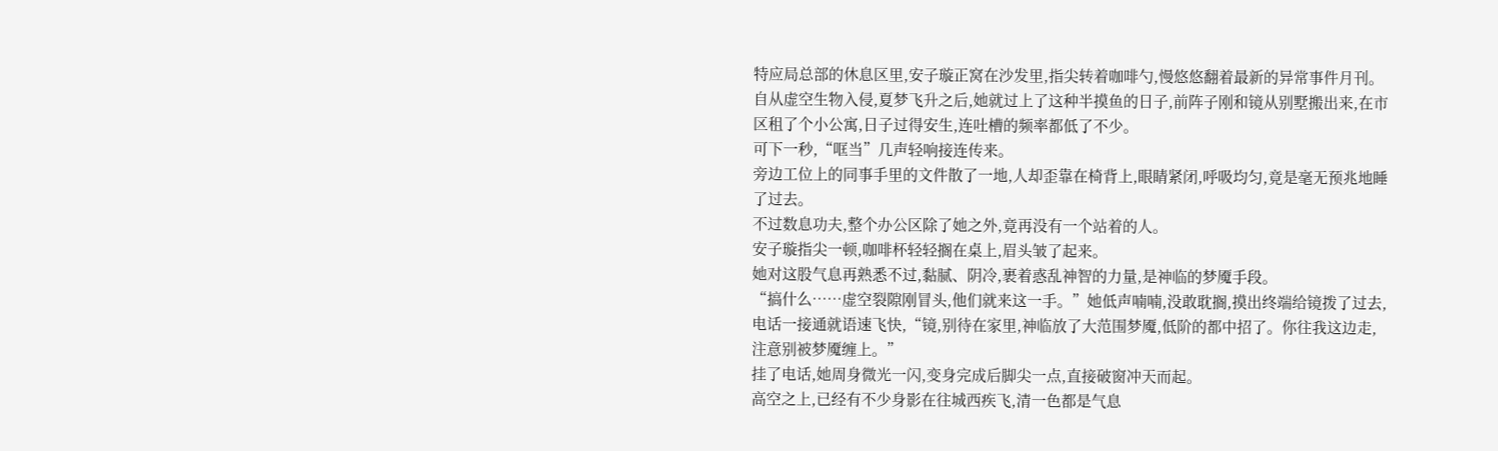特应局总部的休息区里,安子璇正窝在沙发里,指尖转着咖啡勺,慢悠悠翻着最新的异常事件月刊。
自从虚空生物入侵,夏梦飞升之后,她就过上了这种半摸鱼的日子,前阵子刚和镜从别墅搬出来,在市区租了个小公寓,日子过得安生,连吐槽的频率都低了不少。
可下一秒,“哐当”几声轻响接连传来。
旁边工位上的同事手里的文件散了一地,人却歪靠在椅背上,眼睛紧闭,呼吸均匀,竟是毫无预兆地睡了过去。
不过数息功夫,整个办公区除了她之外,竟再没有一个站着的人。
安子璇指尖一顿,咖啡杯轻轻搁在桌上,眉头皱了起来。
她对这股气息再熟悉不过,黏腻、阴冷,裹着惑乱神智的力量,是神临的梦魇手段。
“搞什么……虚空裂隙刚冒头,他们就来这一手。”她低声喃喃,没敢耽搁,摸出终端给镜拨了过去,电话一接通就语速飞快,“镜,别待在家里,神临放了大范围梦魇,低阶的都中招了。你往我这边走,注意别被梦魇缠上。”
挂了电话,她周身微光一闪,变身完成后脚尖一点,直接破窗冲天而起。
高空之上,已经有不少身影在往城西疾飞,清一色都是气息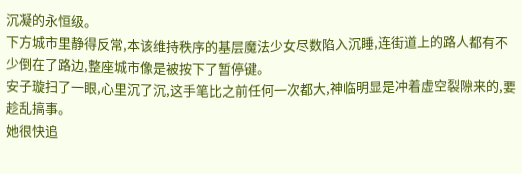沉凝的永恒级。
下方城市里静得反常,本该维持秩序的基层魔法少女尽数陷入沉睡,连街道上的路人都有不少倒在了路边,整座城市像是被按下了暂停键。
安子璇扫了一眼,心里沉了沉,这手笔比之前任何一次都大,神临明显是冲着虚空裂隙来的,要趁乱搞事。
她很快追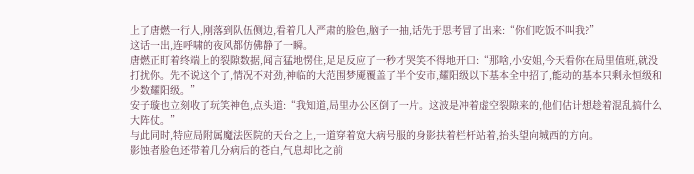上了唐燃一行人,刚落到队伍侧边,看着几人严肃的脸色,脑子一抽,话先于思考冒了出来:“你们吃饭不叫我?”
这话一出,连呼啸的夜风都仿佛静了一瞬。
唐燃正盯着终端上的裂隙数据,闻言猛地愣住,足足反应了一秒才哭笑不得地开口:“那啥,小安姐,今天看你在局里值班,就没打扰你。先不说这个了,情况不对劲,神临的大范围梦魇覆盖了半个安市,耀阳级以下基本全中招了,能动的基本只剩永恒级和少数耀阳级。”
安子璇也立刻收了玩笑神色,点头道:“我知道,局里办公区倒了一片。这波是冲着虚空裂隙来的,他们估计想趁着混乱搞什么大阵仗。”
与此同时,特应局附属魔法医院的天台之上,一道穿着宽大病号服的身影扶着栏杆站着,抬头望向城西的方向。
影蚀者脸色还带着几分病后的苍白,气息却比之前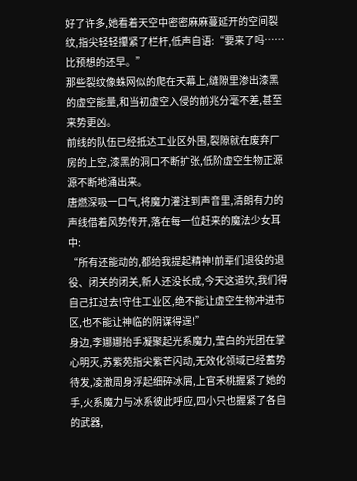好了许多,她看着天空中密密麻麻蔓延开的空间裂纹,指尖轻轻攥紧了栏杆,低声自语:“要来了吗……比预想的还早。”
那些裂纹像蛛网似的爬在天幕上,缝隙里渗出漆黑的虚空能量,和当初虚空入侵的前兆分毫不差,甚至来势更凶。
前线的队伍已经抵达工业区外围,裂隙就在废弃厂房的上空,漆黑的洞口不断扩张,低阶虚空生物正源源不断地涌出来。
唐燃深吸一口气,将魔力灌注到声音里,清朗有力的声线借着风势传开,落在每一位赶来的魔法少女耳中:
“所有还能动的,都给我提起精神!前辈们退役的退役、闭关的闭关,新人还没长成,今天这道坎,我们得自己扛过去!守住工业区,绝不能让虚空生物冲进市区,也不能让神临的阴谋得逞!”
身边,李娜娜抬手凝聚起光系魔力,莹白的光团在掌心明灭,苏紫苑指尖紫芒闪动,无效化领域已经蓄势待发,凌澈周身浮起细碎冰屑,上官禾桃握紧了她的手,火系魔力与冰系彼此呼应,四小只也握紧了各自的武器,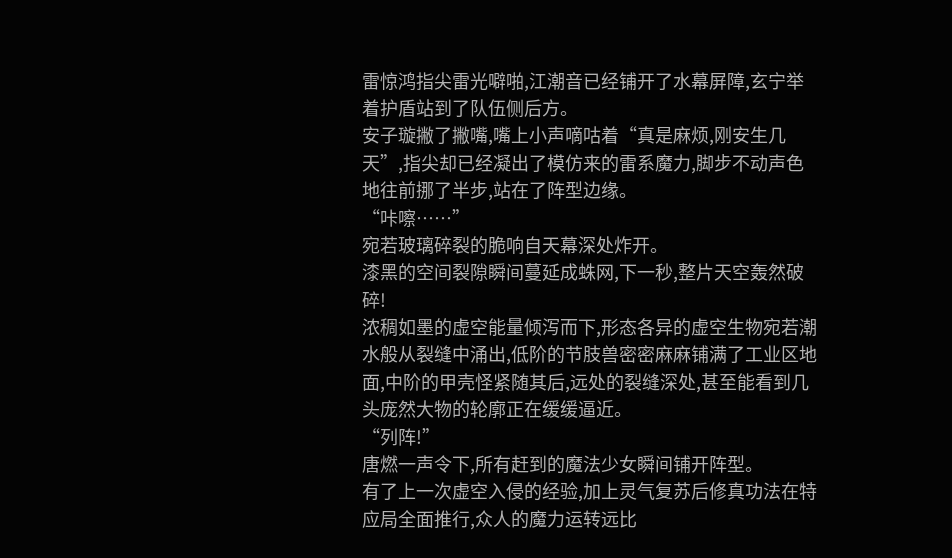雷惊鸿指尖雷光噼啪,江潮音已经铺开了水幕屏障,玄宁举着护盾站到了队伍侧后方。
安子璇撇了撇嘴,嘴上小声嘀咕着“真是麻烦,刚安生几天”,指尖却已经凝出了模仿来的雷系魔力,脚步不动声色地往前挪了半步,站在了阵型边缘。
“咔嚓……”
宛若玻璃碎裂的脆响自天幕深处炸开。
漆黑的空间裂隙瞬间蔓延成蛛网,下一秒,整片天空轰然破碎!
浓稠如墨的虚空能量倾泻而下,形态各异的虚空生物宛若潮水般从裂缝中涌出,低阶的节肢兽密密麻麻铺满了工业区地面,中阶的甲壳怪紧随其后,远处的裂缝深处,甚至能看到几头庞然大物的轮廓正在缓缓逼近。
“列阵!”
唐燃一声令下,所有赶到的魔法少女瞬间铺开阵型。
有了上一次虚空入侵的经验,加上灵气复苏后修真功法在特应局全面推行,众人的魔力运转远比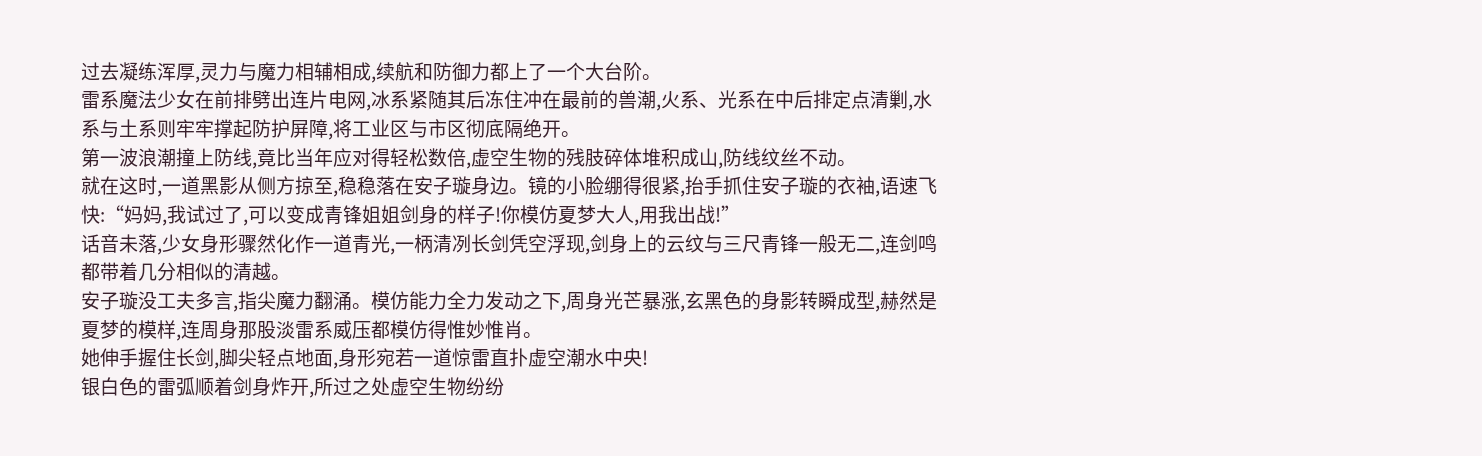过去凝练浑厚,灵力与魔力相辅相成,续航和防御力都上了一个大台阶。
雷系魔法少女在前排劈出连片电网,冰系紧随其后冻住冲在最前的兽潮,火系、光系在中后排定点清剿,水系与土系则牢牢撑起防护屏障,将工业区与市区彻底隔绝开。
第一波浪潮撞上防线,竟比当年应对得轻松数倍,虚空生物的残肢碎体堆积成山,防线纹丝不动。
就在这时,一道黑影从侧方掠至,稳稳落在安子璇身边。镜的小脸绷得很紧,抬手抓住安子璇的衣袖,语速飞快:“妈妈,我试过了,可以变成青锋姐姐剑身的样子!你模仿夏梦大人,用我出战!”
话音未落,少女身形骤然化作一道青光,一柄清冽长剑凭空浮现,剑身上的云纹与三尺青锋一般无二,连剑鸣都带着几分相似的清越。
安子璇没工夫多言,指尖魔力翻涌。模仿能力全力发动之下,周身光芒暴涨,玄黑色的身影转瞬成型,赫然是夏梦的模样,连周身那股淡雷系威压都模仿得惟妙惟肖。
她伸手握住长剑,脚尖轻点地面,身形宛若一道惊雷直扑虚空潮水中央!
银白色的雷弧顺着剑身炸开,所过之处虚空生物纷纷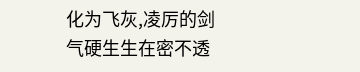化为飞灰,凌厉的剑气硬生生在密不透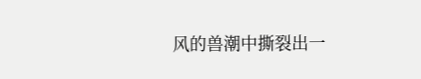风的兽潮中撕裂出一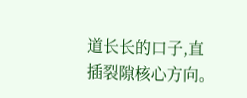道长长的口子,直插裂隙核心方向。